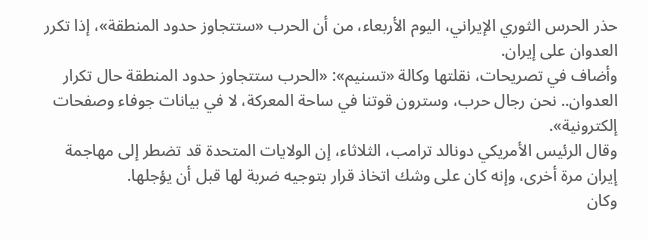حذر الحرس الثوري الإيراني، اليوم الأربعاء، من أن الحرب «ستتجاوز حدود المنطقة»، إذا تكرر العدوان على إيران.
وأضاف في تصريحات، نقلتها وكالة «تسنيم»: «الحرب ستتجاوز حدود المنطقة حال تكرار العدوان.. نحن رجال حرب، وسترون قوتنا في ساحة المعركة، لا في بيانات جوفاء وصفحات إلكترونية».
وقال الرئيس الأمريكي دونالد ترامب، الثلاثاء، إن الولايات المتحدة قد تضطر إلى مهاجمة إيران مرة أخرى، وإنه كان على وشك اتخاذ قرار بتوجيه ضربة لها قبل أن يؤجلها.
وكان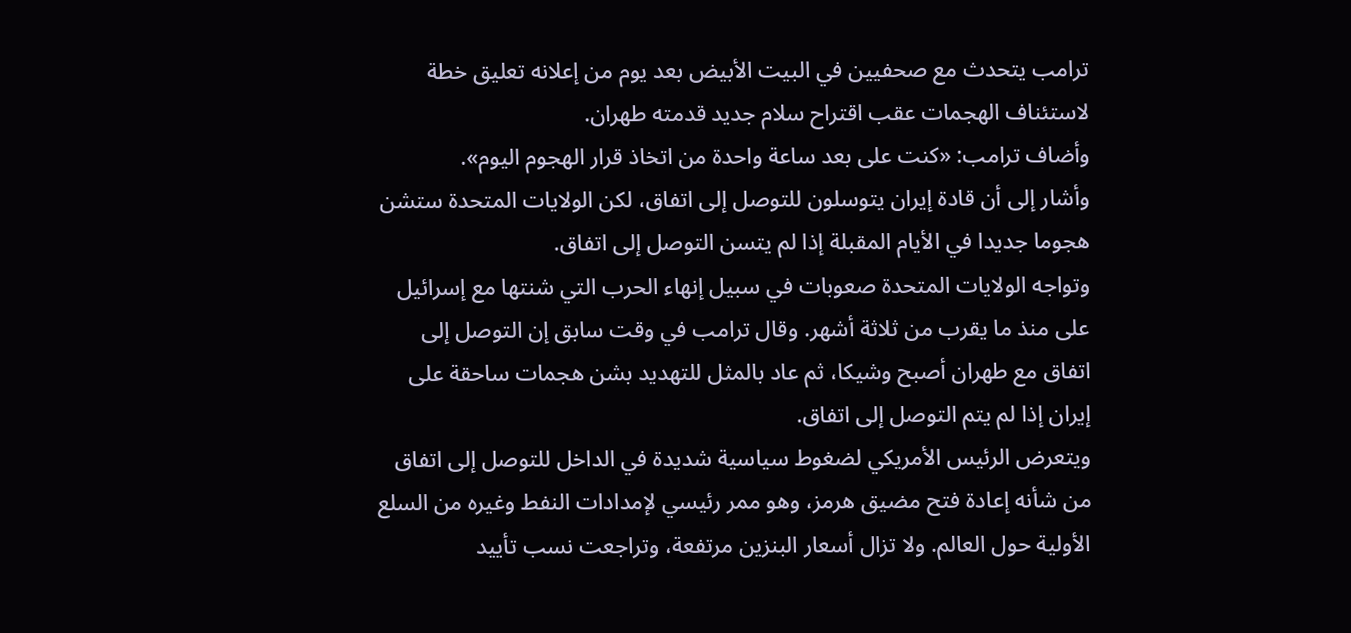ترامب يتحدث مع صحفيين في البيت الأبيض بعد يوم من إعلانه تعليق خطة لاستئناف الهجمات عقب اقتراح سلام جديد قدمته طهران.
وأضاف ترامب: «كنت على بعد ساعة واحدة من اتخاذ قرار الهجوم اليوم».
وأشار إلى أن قادة إيران يتوسلون للتوصل إلى اتفاق، لكن الولايات المتحدة ستشن هجوما جديدا في الأيام المقبلة إذا لم يتسن التوصل إلى اتفاق.
وتواجه الولايات المتحدة صعوبات في سبيل إنهاء الحرب التي شنتها مع إسرائيل على منذ ما يقرب من ثلاثة أشهر. وقال ترامب في وقت سابق إن التوصل إلى اتفاق مع طهران أصبح وشيكا، ثم عاد بالمثل للتهديد بشن هجمات ساحقة على إيران إذا لم يتم التوصل إلى اتفاق.
ويتعرض الرئيس الأمريكي لضغوط سياسية شديدة في الداخل للتوصل إلى اتفاق من شأنه إعادة فتح مضيق هرمز، وهو ممر رئيسي لإمدادات النفط وغيره من السلع الأولية حول العالم. ولا تزال أسعار البنزين مرتفعة، وتراجعت نسب تأييد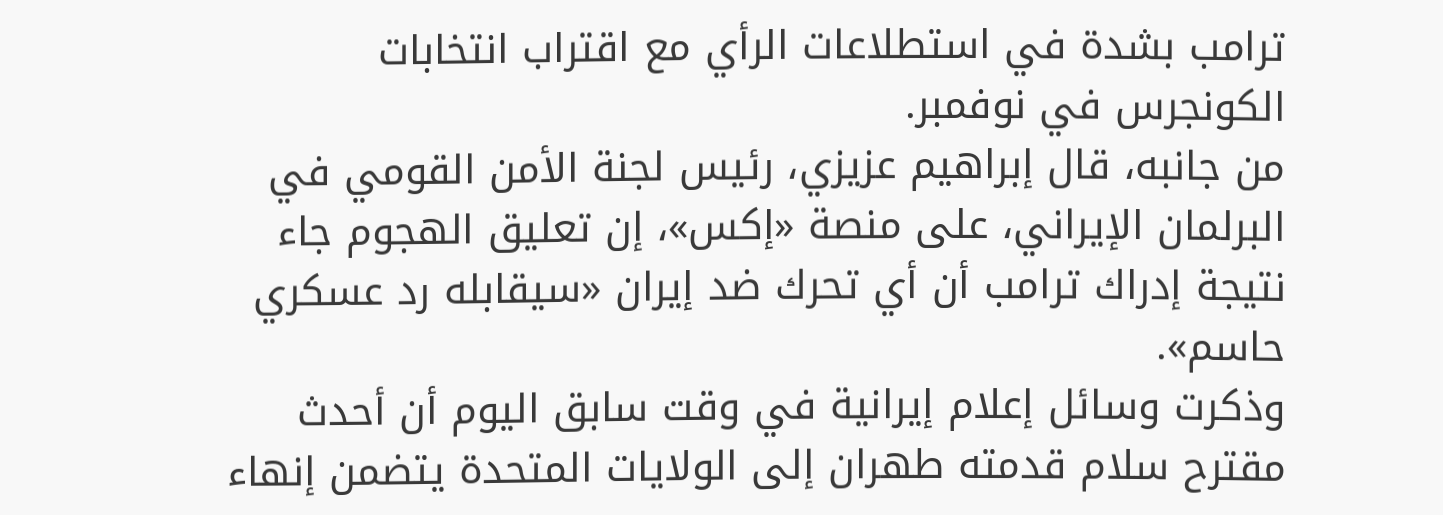ترامب بشدة في استطلاعات الرأي مع اقتراب انتخابات الكونجرس في نوفمبر.
من جانبه، قال إبراهيم عزيزي، رئيس لجنة الأمن القومي في البرلمان الإيراني، على منصة «إكس»، إن تعليق الهجوم جاء نتيجة إدراك ترامب أن أي تحرك ضد إيران «سيقابله رد عسكري حاسم».
وذكرت وسائل إعلام إيرانية في وقت سابق اليوم أن أحدث مقترح سلام قدمته طهران إلى الولايات المتحدة يتضمن إنهاء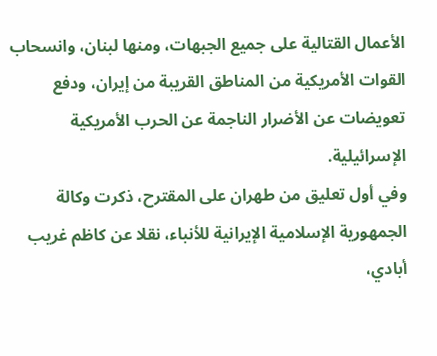الأعمال القتالية على جميع الجبهات، ومنها لبنان، وانسحاب القوات الأمريكية من المناطق القريبة من إيران، ودفع تعويضات عن الأضرار الناجمة عن الحرب الأمريكية الإسرائيلية.
وفي أول تعليق من طهران على المقترح، ذكرت وكالة الجمهورية الإسلامية الإيرانية للأنباء، نقلا عن كاظم غريب أبادي،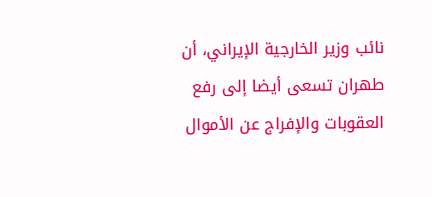نائب وزير الخارجية الإيراني، أن طهران تسعى أيضا إلى رفع العقوبات والإفراج عن الأموال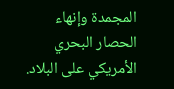المجمدة وإنهاء الحصار البحري الأمريكي على البلاد.